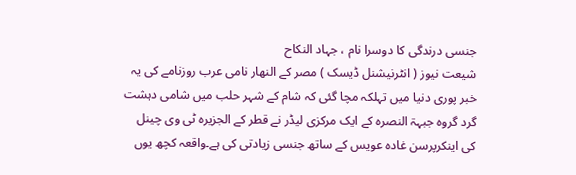جنسی درندگی کا دوسرا نام ، جہاد النکاح
شیعت نیوز ( انٹرنیشنل ڈیسک ) مصر کے النھار نامی عرب روزنامے کی یہ خبر پوری دنیا میں تہلکہ مچا گئی کہ شام کے شہر حلب میں شامی دہشت گرد گروہ جبہۃ النصرہ کے ایک مرکزی لیڈر نے قطر کے الجزیرہ ٹی وی چینل کی اینکرپرسن غادہ عویس کے ساتھ جنسی زیادتی کی ہے۔واقعہ کچھ یوں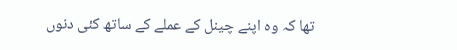تھا کہ وہ اپنے چینل کے عملے کے ساتھ کئی دنوں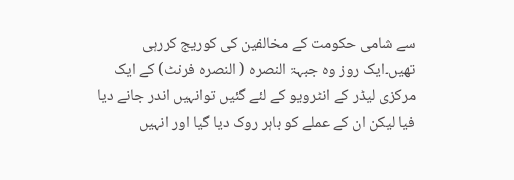سے شامی حکومت کے مخالفین کی کوریج کررہی تھیں۔ایک روز وہ جبہۃ النصرہ ( النصرہ فرنٹ) کے ایک مرکزی لیڈر کے انٹرویو کے لئے گئیں توانہیں اندر جانے دیا فیا لیکن ان کے عملے کو باہر روک دیا گیا اور انہیں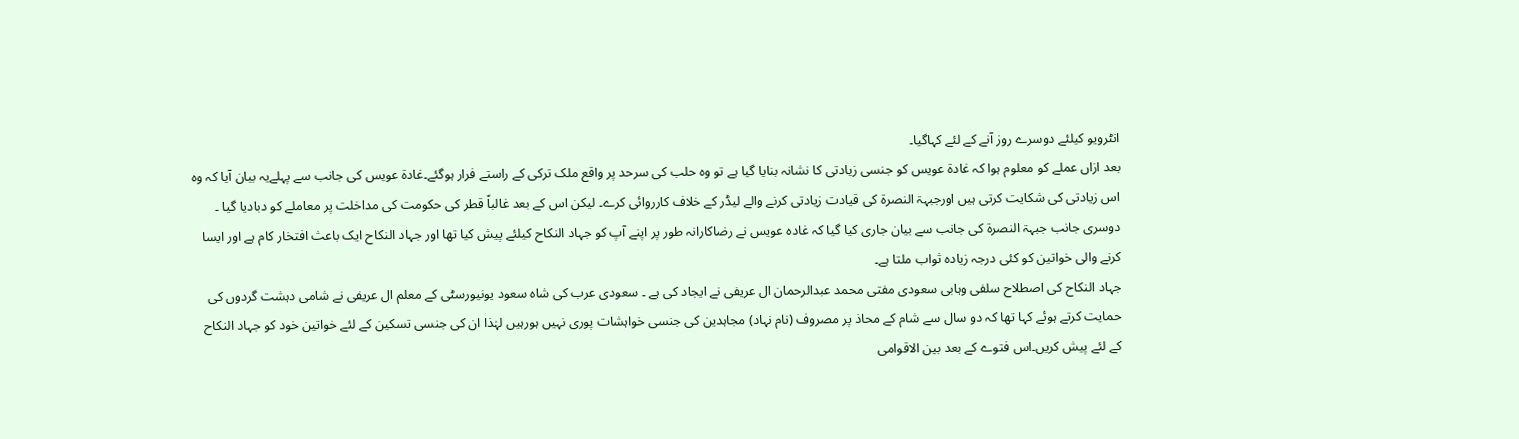انٹرویو کیلئے دوسرے روز آنے کے لئے کہاگیا۔
بعد ازاں عملے کو معلوم ہوا کہ غادۃ عویس کو جنسی زیادتی کا نشانہ بنایا گیا ہے تو وہ حلب کی سرحد پر واقع ملک ترکی کے راستے فرار ہوگئے۔غادۃ عویس کی جانب سے پہلےیہ بیان آیا کہ وہ اس زیادتی کی شکایت کرتی ہیں اورجبہۃ النصرۃ کی قیادت زیادتی کرنے والے لیڈر کے خلاف کارروائی کرے۔ لیکن اس کے بعد غالباً قطر کی حکومت کی مداخلت پر معاملے کو دبادیا گیا ۔ دوسری جانب جبہۃ النصرۃ کی جانب سے بیان جاری کیا گیا کہ غادہ عویس نے رضاکارانہ طور پر اپنے آپ کو جہاد النکاح کیلئے پیش کیا تھا اور جہاد النکاح ایک باعث افتخار کام ہے اور ایسا کرنے والی خواتین کو کئی درجہ زیادہ ثواب ملتا ہے۔
جہاد النکاح کی اصطلاح سلفی وہابی سعودی مفتی محمد عبدالرحمان ال عریفی نے ایجاد کی ہے ۔ سعودی عرب کی شاہ سعود یونیورسٹی کے معلم ال عریفی نے شامی دہشت گردوں کی حمایت کرتے ہوئے کہا تھا کہ دو سال سے شام کے محاذ پر مصروف (نام نہاد) مجاہدین کی جنسی خواہشات پوری نہیں ہورہیں لہٰذا ان کی جنسی تسکین کے لئے خواتین خود کو جہاد النکاح کے لئے پیش کریں۔اس فتوے کے بعد بین الاقوامی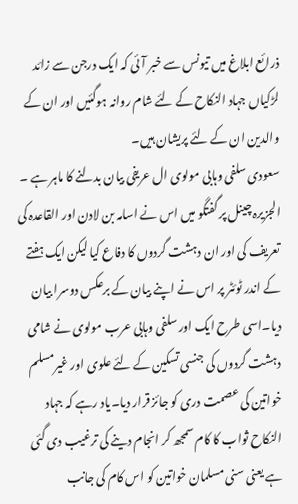ذرائع ابلاغ میں تیونس سے خبر آئی کہ ایک درجن سے زائد لڑکیاں جہاد النکاح کے لئے شام روانہ ہوگئیں اور ان کے والدین ان کے لئے پریشان ہیں۔
سعودی سلفی وہابی مولوی ال عریفی بیان بدلنے کا ماہر ہے ۔ الجزیرہ چینل پر گفتگو میں اس نے اسامہ بن لادن اور القاعدہ کی تعریف کی اور ان دہشت گردوں کا دفاع کیا لیکن ایک ہفتے کے اندر ٹوئٹر پر اس نے اپنے بیان کے برعکس دوسرا بیان دیا۔اسی طرح ایک اور سلفی وہابی عرب مولوی نے شامی دہشت گردوں کی جنسی تسکین کے لئے علوی اور غیرمسلم خواتین کی عصمت دری کو جائز قرار دیا۔یاد رہے کہ جہاد النکاح ثواب کا کام سمجھ کر انجام دینے کی ترغیب دی گئی ہے یعنی سنی مسلمان خواتین کو اس کام کی جانب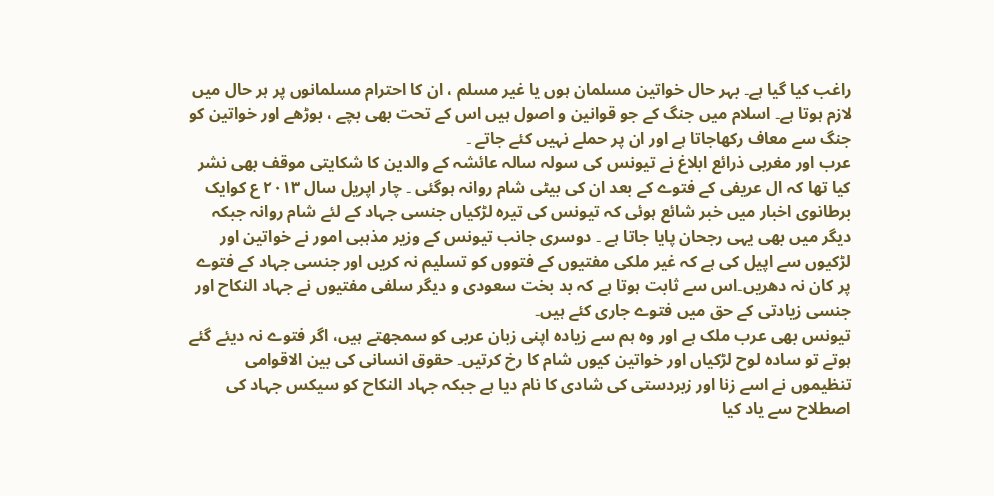راغب کیا گیا ہے۔ بہر حال خواتین مسلمان ہوں یا غیر مسلم ، ان کا احترام مسلمانوں پر ہر حال میں لازم ہوتا ہے۔ اسلام میں جنگ کے جو قوانین و اصول ہیں اس کے تحت بھی بچے ، بوڑھے اور خواتین کو جنگ سے معاف رکھاجاتا ہے اور ان پر حملے نہیں کئے جاتے ۔
عرب اور مغربی ذرائع ابلاغ نے تیونس کی سولہ سالہ عائشہ کے والدین کا شکایتی موقف بھی نشر کیا تھا کہ ال عریفی کے فتوے کے بعد ان کی بیٹی شام روانہ ہوگئی ۔ چار اپریل سال ۲۰۱۳ ع کوایک برطانوی اخبار میں خبر شائع ہوئی کہ تیونس کی تیرہ لڑکیاں جنسی جہاد کے لئے شام روانہ جبکہ دیگر میں بھی یہی رجحان پایا جاتا ہے ۔ دوسری جانب تیونس کے وزیر مذہبی امور نے خواتین اور لڑکیوں سے اپیل کی ہے کہ غیر ملکی مفتیوں کے فتووں کو تسلیم نہ کریں اور جنسی جہاد کے فتوے پر کان نہ دھریں۔اس سے ثابت ہوتا ہے کہ بد بخت سعودی و دیگر سلفی مفتیوں نے جہاد النکاح اور جنسی زیادتی کے حق میں فتوے جاری کئے ہیں۔
تیونس بھی عرب ملک ہے اور وہ ہم سے زیادہ اپنی زبان عربی کو سمجھتے ہیں، اگر فتوے نہ دیئے گئے ہوتے تو سادہ لوح لڑکیاں اور خواتین کیوں شام کا رخ کرتیں۔ حقوق انسانی کی بین الاقوامی تنظیموں نے اسے زنا اور زبردستی کی شادی کا نام دیا ہے جبکہ جہاد النکاح کو سیکس جہاد کی اصطلاح سے یاد کیا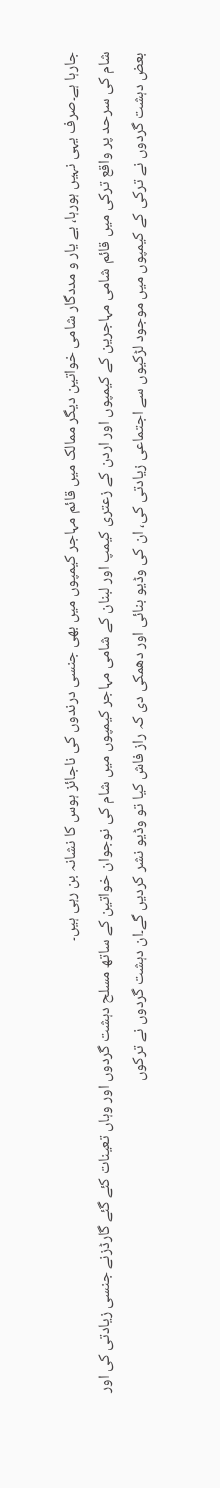جارہا ہے۔صرف یہی نہیں ہورہا، بے یار و مددگار شامی خواتین دیگر ممالک میں قائم مہاجر کیمپوں میں بھی جنسی درندوں کی ناجائز ہوس کا نشانہ بن رہی ہیں۔
شام کی سرحد پر واقع ترکی میں قائم شامی مہاجرین کے کیمپوں اور اردن کے زعتری کیمپ اور لبنان کے شامی مہاجر کیمپوں میں شام کی نوجوان خواتین کے ساتھ مسلح دہشت گردوں اور وہاں تعینات کئے گئے گارڈزنے جنسی زیادتی کی اور بعض دہشت گردوں نے ترکی کے کیمپوں میں موجود لڑکیوں سے اجتماعی زیادتی کی، ان کی وڈیو بنائی اور دھمکی دی کہ راز فاش کیا تو وڈیو نشر کردیں گے۔ان دہشت گردوں نے ترکوں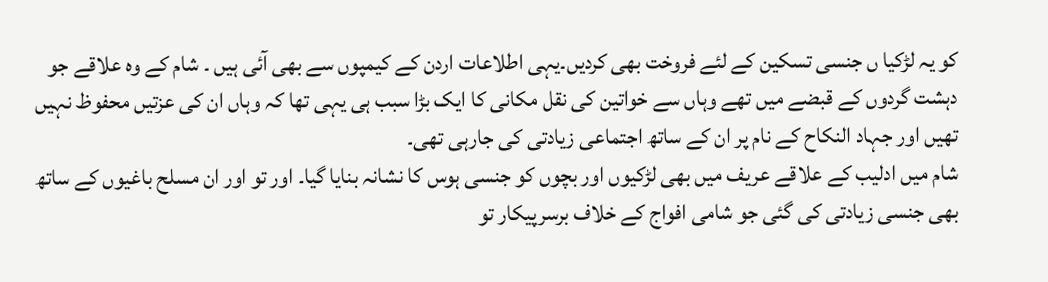کو یہ لڑکیا ں جنسی تسکین کے لئے فروخت بھی کردیں۔یہی اطلاعات اردن کے کیمپوں سے بھی آئی ہیں ۔ شام کے وہ علاقے جو دہشت گردوں کے قبضے میں تھے وہاں سے خواتین کی نقل مکانی کا ایک بڑا سبب ہی یہی تھا کہ وہاں ان کی عزتیں محفوظ نہیں تھیں اور جہاد النکاح کے نام پر ان کے ساتھ اجتماعی زیادتی کی جارہی تھی۔
شام میں ادلیب کے علاقے عریف میں بھی لڑکیوں اور بچوں کو جنسی ہوس کا نشانہ بنایا گیا۔ اور تو اور ان مسلح باغیوں کے ساتھ بھی جنسی زیادتی کی گئی جو شامی افواج کے خلاف برسرپیکار تو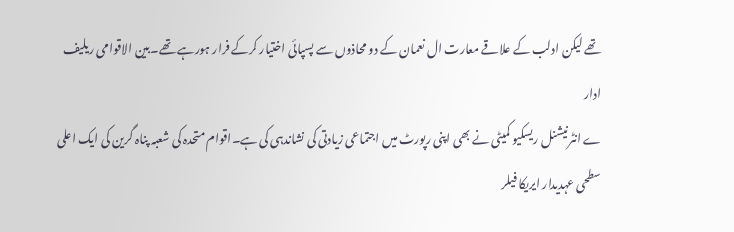تھے لیکن ادلب کے علاقے معارت ال نعمان کے دو محاذوں سے پسپائی اختیار کرکے فرار ہورہے تھے۔بین الاقوامی ریلیف ادار
ے انٹرنیشنل ریسکیو کمیٹی نے بھی اپنی رپورٹ میں اجتماعی زیادتی کی نشاندہی کی ہے۔اقوام متحدہ کی شعبہ پناہ گرین کی ایک اعلی سطحی عہدیدار ایریکا فیلر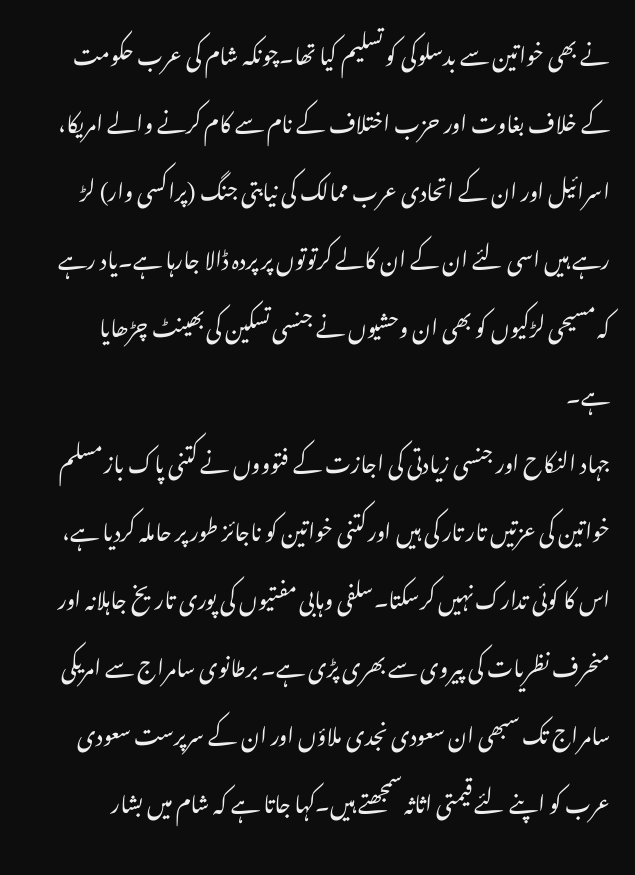نے بھی خواتین سے بدسلوکی کو تسلیم کیا تھا۔چونکہ شام کی عرب حکومت کے خلاف بغاوت اور حزب اختلاف کے نام سے کام کرنے والے امریکا، اسرائیل اور ان کے اتحادی عرب ممالک کی نیابتی جنگ (پراکسی وار) لڑ رہے ہیں اسی لئے ان کے ان کالے کرتوتوں پر پردہ ڈالا جارہا ہے۔یاد رہے کہ مسیحی لڑکیوں کو بھی ان وحشیوں نے جنسی تسکین کی بھینٹ چڑھایا ہے۔
جہاد النکاح اور جنسی زیادتی کی اجازت کے فتوووں نے کتنی پاک باز مسلم خواتین کی عزتیں تار تار کی ہیں اور کتنی خواتین کو ناجائز طور پر حاملہ کردیا ہے، اس کا کوئی تدارک نہیں کرسکتا۔سلفی وہابی مفتیوں کی پوری تاریخ جاہلانہ اور منحرف نظریات کی پیروی سے بھری پڑی ہے۔ برطانوی سامراج سے امریکی سامراج تک سبھی ان سعودی نجدی ملاؤں اور ان کے سرپرست سعودی عرب کو اپنے لئے قیمتی اثاثہ سمجھتے ہیں۔کہا جاتا ہے کہ شام میں بشار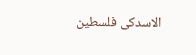الاسدکی فلسطین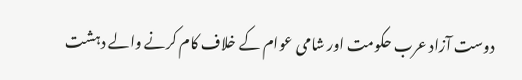دوست آزاد عرب حکومت اور شامی عوام کے خلاف کام کرنے والے دہشت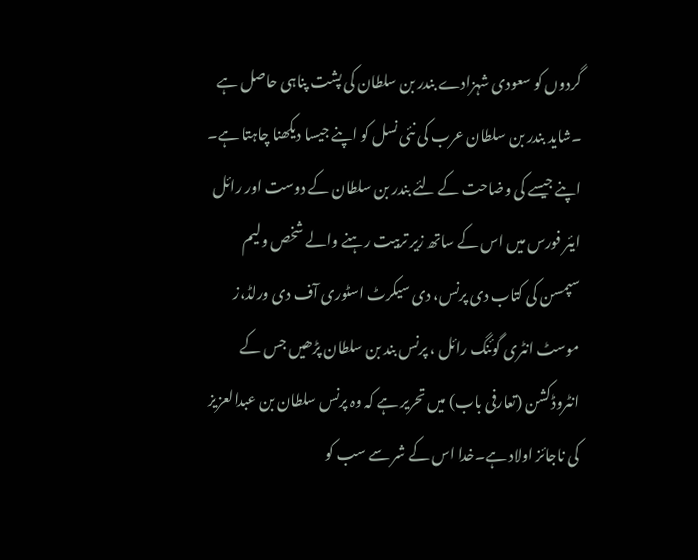گردوں کو سعودی شہزادے بندر بن سلطان کی پشت پناہی حاصل ہے ۔شاید بندر بن سلطان عرب کی نئی نسل کو اپنے جیسا دیکھنا چاہتا ہے۔ اپنے جیسے کی وضاحت کے لئے بندر بن سلطان کے دوست اور رائل ایئر فورس میں اس کے ساتھ زیر تربیت رہنے والے شخص ولیم سپمسن کی کتاب دی پرنس، دی سیکرٹ اسٹوری آف دی ورلڈ،ز موسٹ انٹری گوئنگ رائل ، پرنس بند بن سلطان پڑھیں جس کے انٹروڈکشن (تعارفی باب) میں تحریر ہے کہ وہ پرنس سلطان بن عبدالعزیز کی ناجائز اولاد ہے۔خدا اس کے شر سے سب کو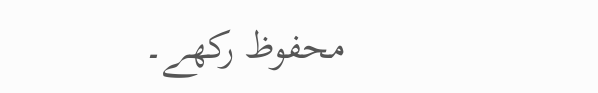محفوظ رکھے۔